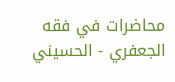محاضرات في فقه الجعفري - الحسيني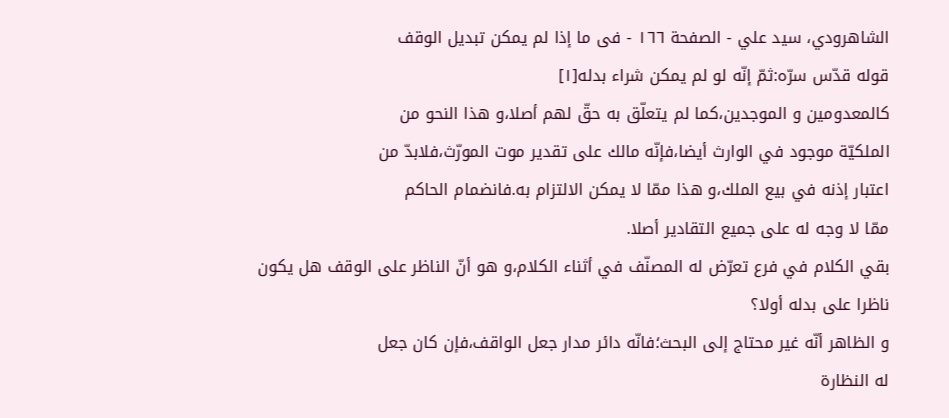الشاهرودي، سيد علي - الصفحة ١٦٦ - فى ما إذا لم يمكن تبديل الوقف
قوله قدّس سرّه:ثمّ إنّه لو لم يمكن شراء بدله[١]
كالمعدومين و الموجدين،كما لم يتعلّق به حقّ لهم أصلا،و هذا النحو من
الملكيّة موجود في الوارث أيضا،فإنّه مالك على تقدير موت المورّث،فلابدّ من
اعتبار إذنه في بيع الملك،و هذا ممّا لا يمكن الالتزام به.فانضمام الحاكم
ممّا لا وجه له على جميع التقادير أصلا.
بقي الكلام في فرع تعرّض له المصنّف في أثناء الكلام،و هو أنّ الناظر على الوقف هل يكون ناظرا على بدله أولا؟
و الظاهر أنّه غير محتاج إلى البحث؛فانّه دائر مدار جعل الواقف،فإن كان جعل
له النظارة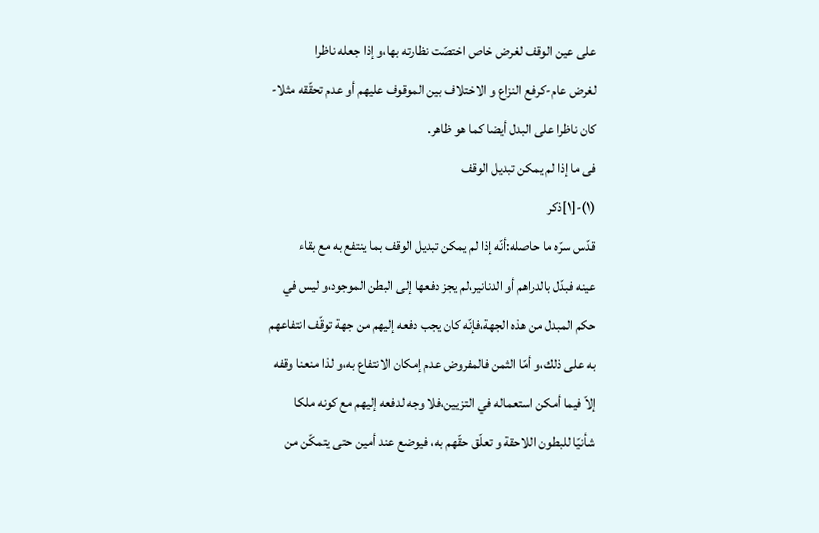على عين الوقف لغرض خاص اختصّت نظارته بها،و إذا جعله ناظرا
لغرض عام-كرفع النزاع و الاختلاف بين الموقوف عليهم أو عدم تحقّقه مثلا-
كان ناظرا على البدل أيضا كما هو ظاهر.
فى ما إذا لم يمكن تبديل الوقف
(١)-[١]ذكر
قدّس سرّه ما حاصله:أنّه إذا لم يمكن تبديل الوقف بما ينتفع به مع بقاء
عينه فبدّل بالدراهم أو الدنانير،لم يجز دفعها إلى البطن الموجود،و ليس في
حكم المبدل من هذه الجهة،فإنّه كان يجب دفعه إليهم من جهة توقّف انتفاعهم
به على ذلك،و أمّا الثمن فالمفروض عدم إمكان الانتفاع به،و لذا منعنا وقفه
إلاّ فيما أمكن استعماله في التزيين،فلا وجه لدفعه إليهم مع كونه ملكا
شأنيّا للبطون اللاحقة و تعلّق حقّهم به، فيوضع عند أمين حتى يتمكّن من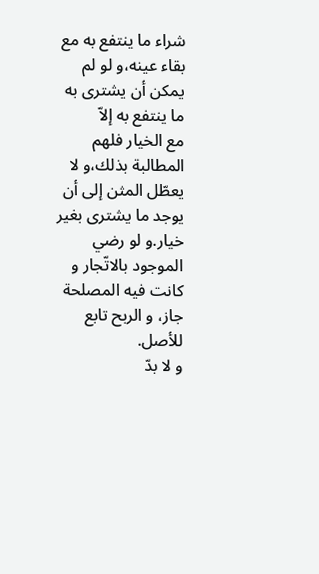شراء ما ينتفع به مع بقاء عينه،و لو لم يمكن أن يشترى به ما ينتفع به إلاّ
مع الخيار فلهم المطالبة بذلك،و لا يعطّل المثن إلى أن يوجد ما يشترى بغير
خيار.و لو رضي الموجود بالاتّجار و كانت فيه المصلحة جاز، و الربح تابع
للأصل.
و لا بدّ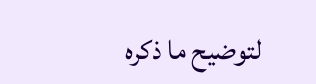لتوضيح ما ذكره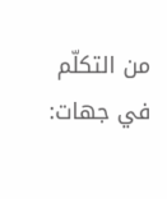من التكلّم في جهات: